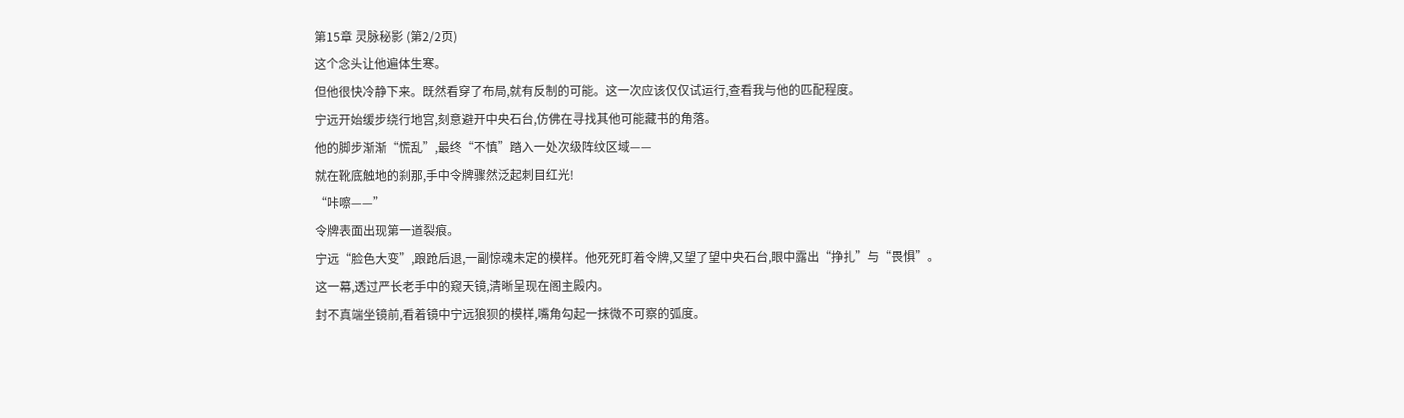第15章 灵脉秘影 (第2/2页)
这个念头让他遍体生寒。
但他很快冷静下来。既然看穿了布局,就有反制的可能。这一次应该仅仅试运行,查看我与他的匹配程度。
宁远开始缓步绕行地宫,刻意避开中央石台,仿佛在寻找其他可能藏书的角落。
他的脚步渐渐“慌乱”,最终“不慎”踏入一处次级阵纹区域——
就在靴底触地的刹那,手中令牌骤然泛起刺目红光!
“咔嚓——”
令牌表面出现第一道裂痕。
宁远“脸色大变”,踉跄后退,一副惊魂未定的模样。他死死盯着令牌,又望了望中央石台,眼中露出“挣扎”与“畏惧”。
这一幕,透过严长老手中的窥天镜,清晰呈现在阁主殿内。
封不真端坐镜前,看着镜中宁远狼狈的模样,嘴角勾起一抹微不可察的弧度。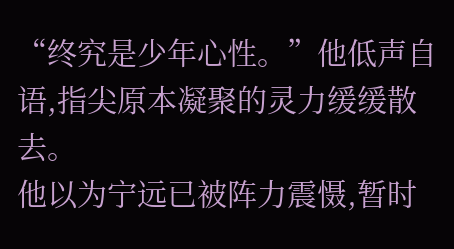“终究是少年心性。”他低声自语,指尖原本凝聚的灵力缓缓散去。
他以为宁远已被阵力震慑,暂时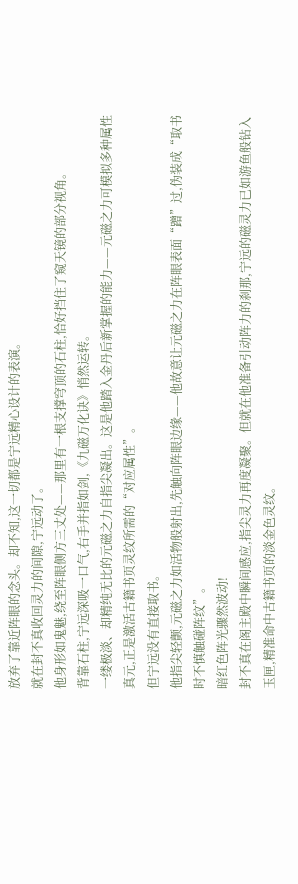放弃了靠近阵眼的念头。却不知,这一切都是宁远精心设计的表演。
就在封不真收回灵力的间隙,宁远动了。
他身形如鬼魅,绕至阵眼侧方三丈处——那里有一根支撑穹顶的石柱,恰好挡住了窥天镜的部分视角。
背靠石柱,宁远深吸一口气,右手并指如剑,《九磁万化诀》悄然运转。
一缕极淡、却精纯无比的元磁之力自指尖凝出。这是他踏入金丹后新掌握的能力——元磁之力可模拟多种属性真元,正是激活古籍书页灵纹所需的“对应属性”。
但宁远没有直接取书。
他指尖轻颤,元磁之力如活物般射出,先触向阵眼边缘——他故意让元磁之力在阵眼表面“蹭”过,伪装成“取书时不慎触碰阵纹”。
暗红色阵光骤然波动!
封不真在阁主殿中瞬间感应,指尖灵力再度凝聚。但就在他准备引动阵力的刹那,宁远的磁灵力已如游鱼般钻入玉匣,精准命中古籍书页的淡金色灵纹。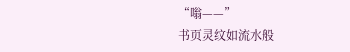“嗡——”
书页灵纹如流水般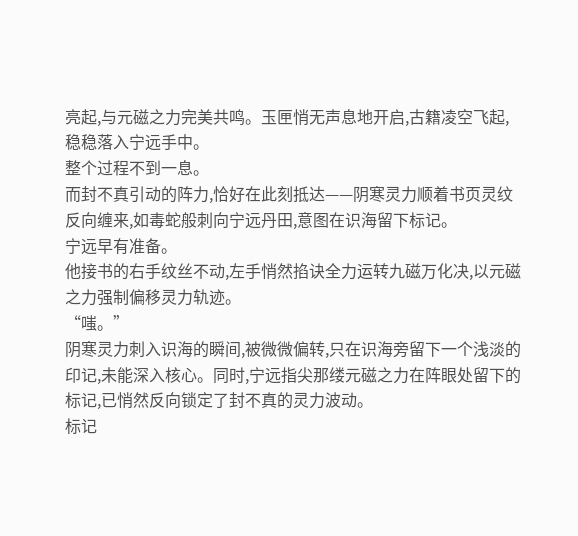亮起,与元磁之力完美共鸣。玉匣悄无声息地开启,古籍凌空飞起,稳稳落入宁远手中。
整个过程不到一息。
而封不真引动的阵力,恰好在此刻抵达——阴寒灵力顺着书页灵纹反向缠来,如毒蛇般刺向宁远丹田,意图在识海留下标记。
宁远早有准备。
他接书的右手纹丝不动,左手悄然掐诀全力运转九磁万化决,以元磁之力强制偏移灵力轨迹。
“嗤。”
阴寒灵力刺入识海的瞬间,被微微偏转,只在识海旁留下一个浅淡的印记,未能深入核心。同时,宁远指尖那缕元磁之力在阵眼处留下的标记,已悄然反向锁定了封不真的灵力波动。
标记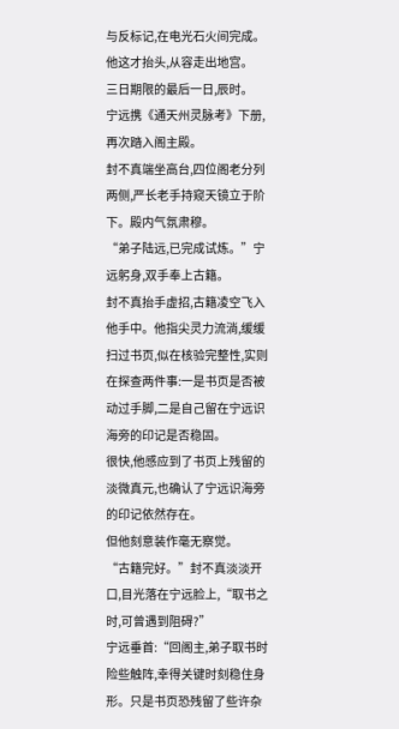与反标记,在电光石火间完成。
他这才抬头,从容走出地宫。
三日期限的最后一日,辰时。
宁远携《通天州灵脉考》下册,再次踏入阁主殿。
封不真端坐高台,四位阁老分列两侧,严长老手持窥天镜立于阶下。殿内气氛肃穆。
“弟子陆远,已完成试炼。”宁远躬身,双手奉上古籍。
封不真抬手虚招,古籍凌空飞入他手中。他指尖灵力流淌,缓缓扫过书页,似在核验完整性,实则在探查两件事:一是书页是否被动过手脚,二是自己留在宁远识海旁的印记是否稳固。
很快,他感应到了书页上残留的淡微真元,也确认了宁远识海旁的印记依然存在。
但他刻意装作毫无察觉。
“古籍完好。”封不真淡淡开口,目光落在宁远脸上,“取书之时,可曾遇到阻碍?”
宁远垂首:“回阁主,弟子取书时险些触阵,幸得关键时刻稳住身形。只是书页恐残留了些许杂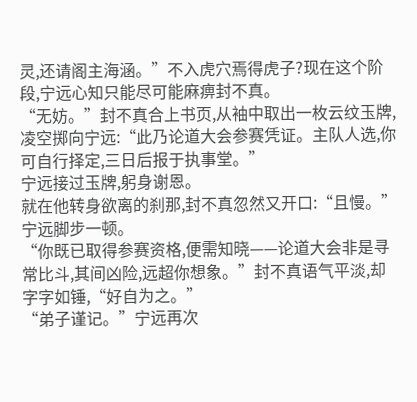灵,还请阁主海涵。”不入虎穴焉得虎子?现在这个阶段,宁远心知只能尽可能麻痹封不真。
“无妨。”封不真合上书页,从袖中取出一枚云纹玉牌,凌空掷向宁远:“此乃论道大会参赛凭证。主队人选,你可自行择定,三日后报于执事堂。”
宁远接过玉牌,躬身谢恩。
就在他转身欲离的刹那,封不真忽然又开口:“且慢。”
宁远脚步一顿。
“你既已取得参赛资格,便需知晓——论道大会非是寻常比斗,其间凶险,远超你想象。”封不真语气平淡,却字字如锤,“好自为之。”
“弟子谨记。”宁远再次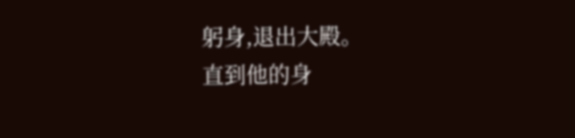躬身,退出大殿。
直到他的身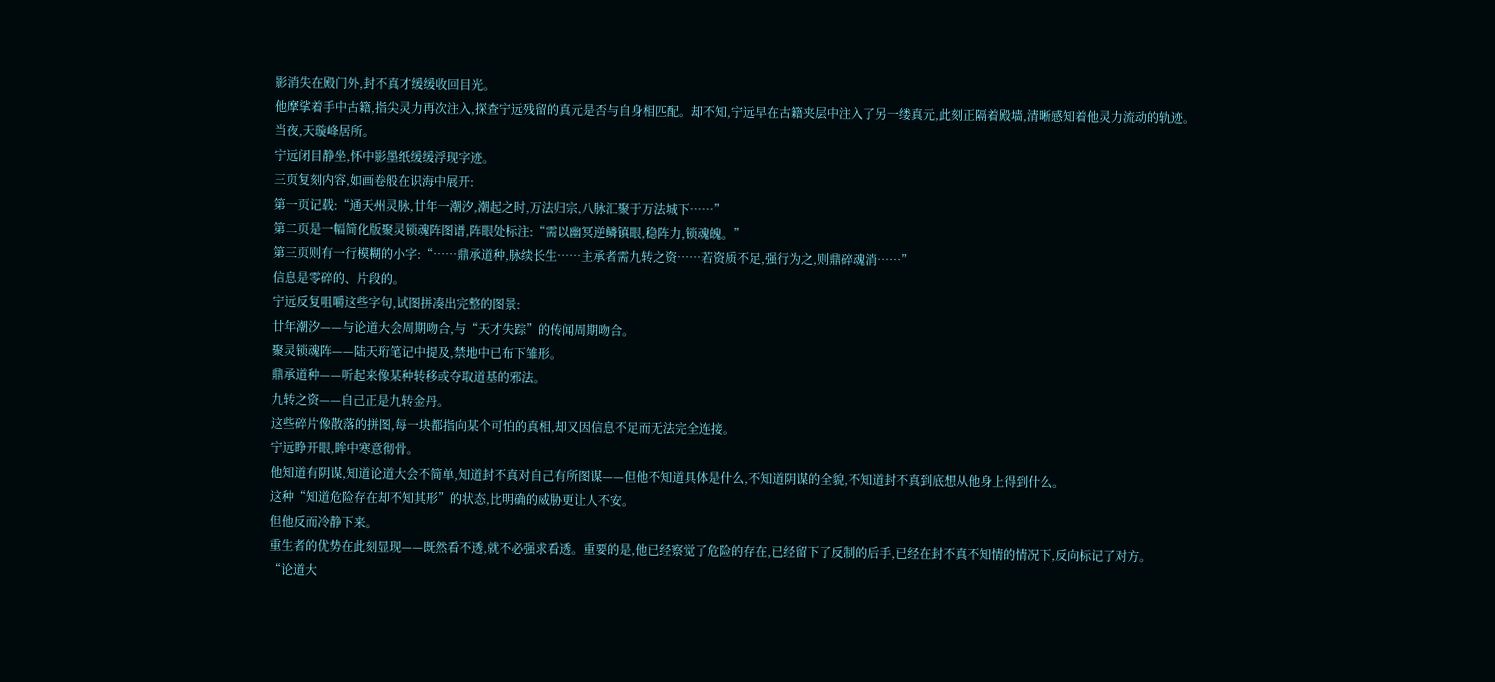影消失在殿门外,封不真才缓缓收回目光。
他摩挲着手中古籍,指尖灵力再次注入,探查宁远残留的真元是否与自身相匹配。却不知,宁远早在古籍夹层中注入了另一缕真元,此刻正隔着殿墙,清晰感知着他灵力流动的轨迹。
当夜,天璇峰居所。
宁远闭目静坐,怀中影墨纸缓缓浮现字迹。
三页复刻内容,如画卷般在识海中展开:
第一页记载:“通天州灵脉,廿年一潮汐,潮起之时,万法归宗,八脉汇聚于万法城下……”
第二页是一幅简化版聚灵锁魂阵图谱,阵眼处标注:“需以幽冥逆鳞镇眼,稳阵力,锁魂魄。”
第三页则有一行模糊的小字:“……鼎承道种,脉续长生……主承者需九转之资……若资质不足,强行为之,则鼎碎魂消……”
信息是零碎的、片段的。
宁远反复咀嚼这些字句,试图拼凑出完整的图景:
廿年潮汐——与论道大会周期吻合,与“天才失踪”的传闻周期吻合。
聚灵锁魂阵——陆天珩笔记中提及,禁地中已布下雏形。
鼎承道种——听起来像某种转移或夺取道基的邪法。
九转之资——自己正是九转金丹。
这些碎片像散落的拼图,每一块都指向某个可怕的真相,却又因信息不足而无法完全连接。
宁远睁开眼,眸中寒意彻骨。
他知道有阴谋,知道论道大会不简单,知道封不真对自己有所图谋——但他不知道具体是什么,不知道阴谋的全貌,不知道封不真到底想从他身上得到什么。
这种“知道危险存在却不知其形”的状态,比明确的威胁更让人不安。
但他反而冷静下来。
重生者的优势在此刻显现——既然看不透,就不必强求看透。重要的是,他已经察觉了危险的存在,已经留下了反制的后手,已经在封不真不知情的情况下,反向标记了对方。
“论道大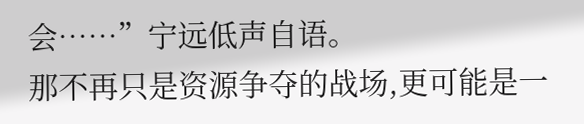会……”宁远低声自语。
那不再只是资源争夺的战场,更可能是一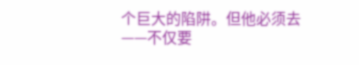个巨大的陷阱。但他必须去——不仅要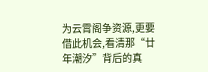为云霄阁争资源,更要借此机会,看清那“廿年潮汐”背后的真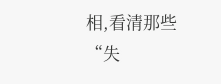相,看清那些“失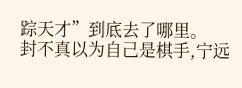踪天才”到底去了哪里。
封不真以为自己是棋手,宁远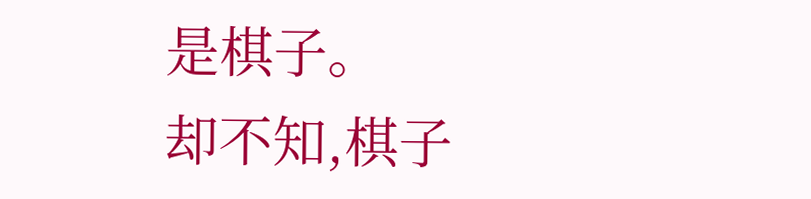是棋子。
却不知,棋子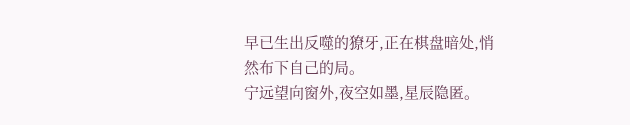早已生出反噬的獠牙,正在棋盘暗处,悄然布下自己的局。
宁远望向窗外,夜空如墨,星辰隐匿。